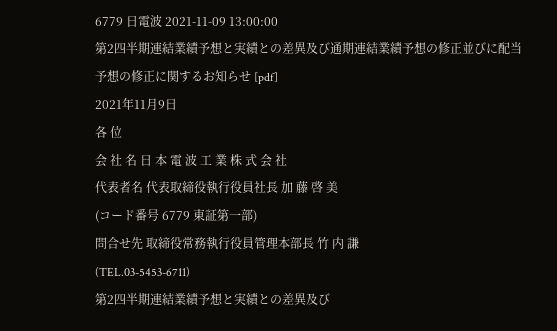6779 日電波 2021-11-09 13:00:00
第2四半期連結業績予想と実績との差異及び通期連結業績予想の修正並びに配当予想の修正に関するお知らせ [pdf]
2021年11月9日
各 位
会 社 名 日 本 電 波 工 業 株 式 会 社
代表者名 代表取締役執行役員社長 加 藤 啓 美
(コード番号 6779 東証第一部)
問合せ先 取締役常務執行役員管理本部長 竹 内 謙
(TEL.03-5453-6711)
第2四半期連結業績予想と実績との差異及び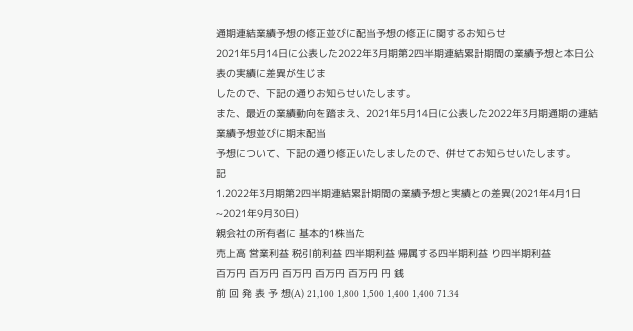通期連結業績予想の修正並びに配当予想の修正に関するお知らせ
2021年5月14日に公表した2022年3月期第2四半期連結累計期間の業績予想と本日公表の実績に差異が生じま
したので、下記の通りお知らせいたします。
また、最近の業績動向を踏まえ、2021年5月14日に公表した2022年3月期通期の連結業績予想並びに期末配当
予想について、下記の通り修正いたしましたので、併せてお知らせいたします。
記
1.2022年3月期第2四半期連結累計期間の業績予想と実績との差異(2021年4月1日~2021年9月30日)
親会社の所有者に 基本的1株当た
売上高 営業利益 税引前利益 四半期利益 帰属する四半期利益 り四半期利益
百万円 百万円 百万円 百万円 百万円 円 銭
前 回 発 表 予 想(A) 21,100 1,800 1,500 1,400 1,400 71.34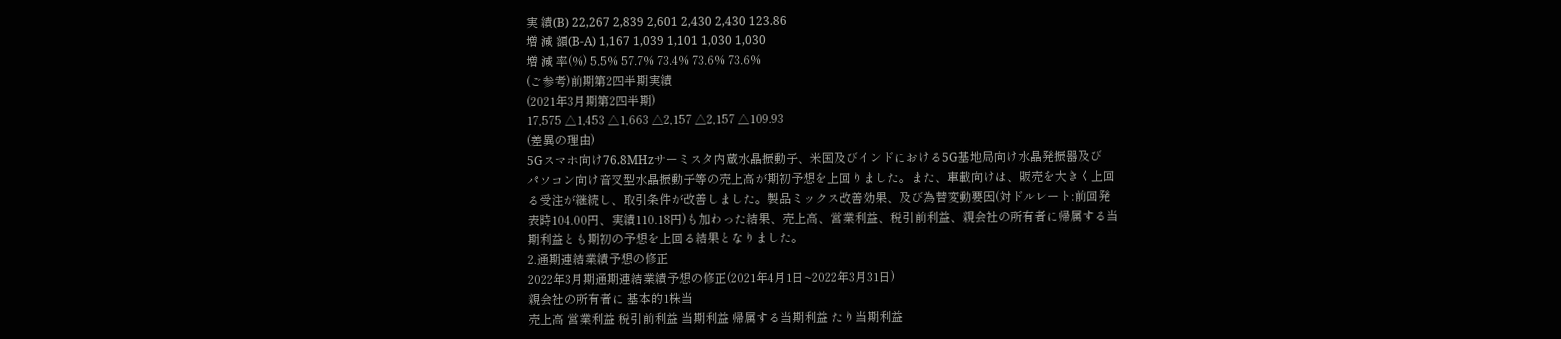実 績(B) 22,267 2,839 2,601 2,430 2,430 123.86
増 減 額(B-A) 1,167 1,039 1,101 1,030 1,030
増 減 率(%) 5.5% 57.7% 73.4% 73.6% 73.6%
(ご参考)前期第2四半期実績
(2021年3月期第2四半期)
17,575 △1,453 △1,663 △2,157 △2,157 △109.93
(差異の理由)
5Gスマホ向け76.8MHzサーミスタ内蔵水晶振動子、米国及びインドにおける5G基地局向け水晶発振器及び
パソコン向け音叉型水晶振動子等の売上高が期初予想を上回りました。また、車載向けは、販売を大きく上回
る受注が継続し、取引条件が改善しました。製品ミックス改善効果、及び為替変動要因(対ドルレート:前回発
表時104.00円、実績110.18円)も加わった結果、売上高、営業利益、税引前利益、親会社の所有者に帰属する当
期利益とも期初の予想を上回る結果となりました。
2.通期連結業績予想の修正
2022年3月期通期連結業績予想の修正(2021年4月1日~2022年3月31日)
親会社の所有者に 基本的1株当
売上高 営業利益 税引前利益 当期利益 帰属する当期利益 たり当期利益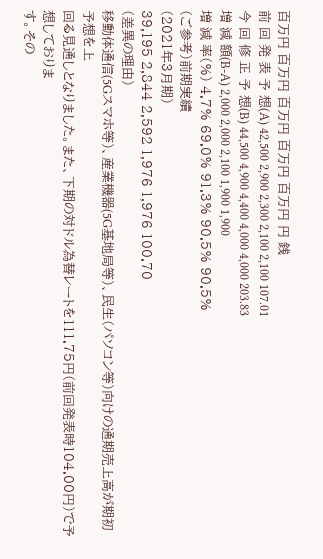百万円 百万円 百万円 百万円 百万円 円 銭
前 回 発 表 予 想(A) 42,500 2,900 2,300 2,100 2,100 107.01
今 回 修 正 予 想(B) 44,500 4,900 4,400 4,000 4,000 203.83
増 減 額(B-A) 2,000 2,000 2,100 1,900 1,900
増 減 率(%) 4.7% 69.0% 91.3% 90.5% 90.5%
(ご参考)前期実績
(2021年3月期)
39,195 2,844 2,592 1,976 1,976 100.70
(差異の理由)
移動体通信(5Gスマホ等)、産業機器(5G基地局等)、民生(パソコン等)向けの通期売上高が期初予想を上
回る見通しとなりました。また、下期の対ドル為替レートを111.75円(前回発表時104.00円)で予想しておりま
す。その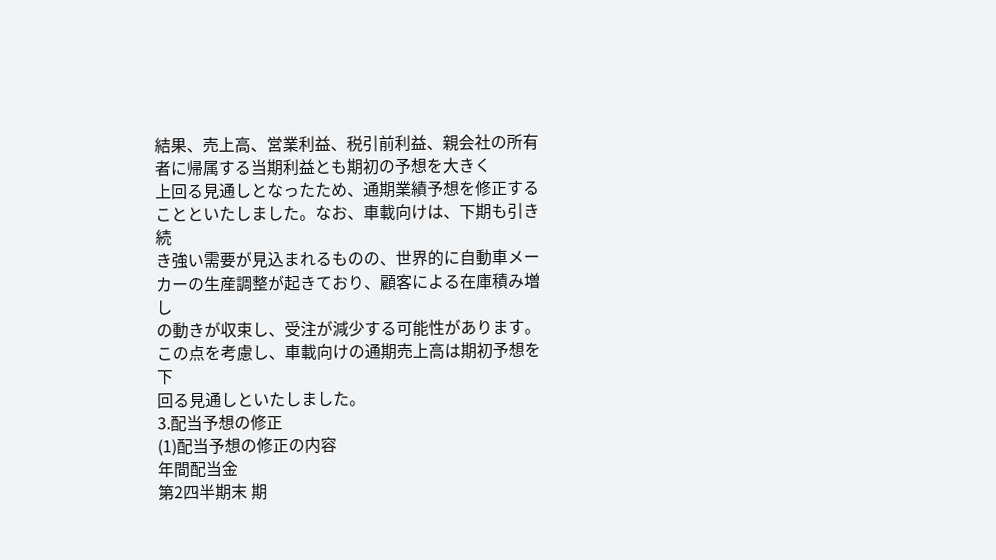結果、売上高、営業利益、税引前利益、親会社の所有者に帰属する当期利益とも期初の予想を大きく
上回る見通しとなったため、通期業績予想を修正することといたしました。なお、車載向けは、下期も引き続
き強い需要が見込まれるものの、世界的に自動車メーカーの生産調整が起きており、顧客による在庫積み増し
の動きが収束し、受注が減少する可能性があります。この点を考慮し、車載向けの通期売上高は期初予想を下
回る見通しといたしました。
3.配当予想の修正
(1)配当予想の修正の内容
年間配当金
第2四半期末 期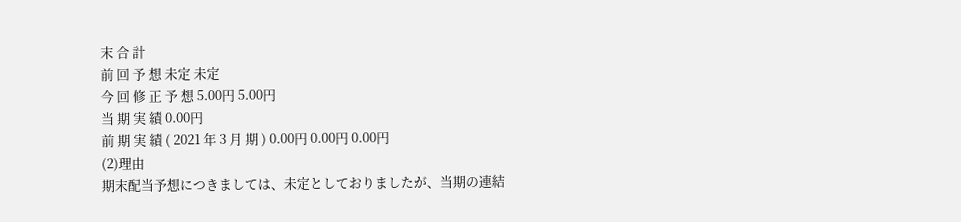末 合 計
前 回 予 想 未定 未定
今 回 修 正 予 想 5.00円 5.00円
当 期 実 績 0.00円
前 期 実 績 ( 2021 年 3 月 期 ) 0.00円 0.00円 0.00円
(2)理由
期末配当予想につきましては、未定としておりましたが、当期の連結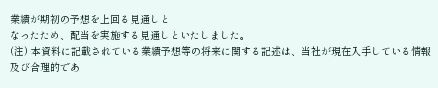業績が期初の予想を上回る見通しと
なったため、配当を実施する見通しといたしました。
(注) 本資料に記載されている業績予想等の将来に関する記述は、当社が現在入手している情報及び合理的であ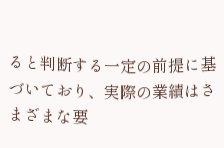ると判断する一定の前提に基づいており、実際の業績はさまざまな要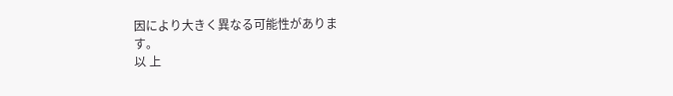因により大きく異なる可能性がありま
す。
以 上